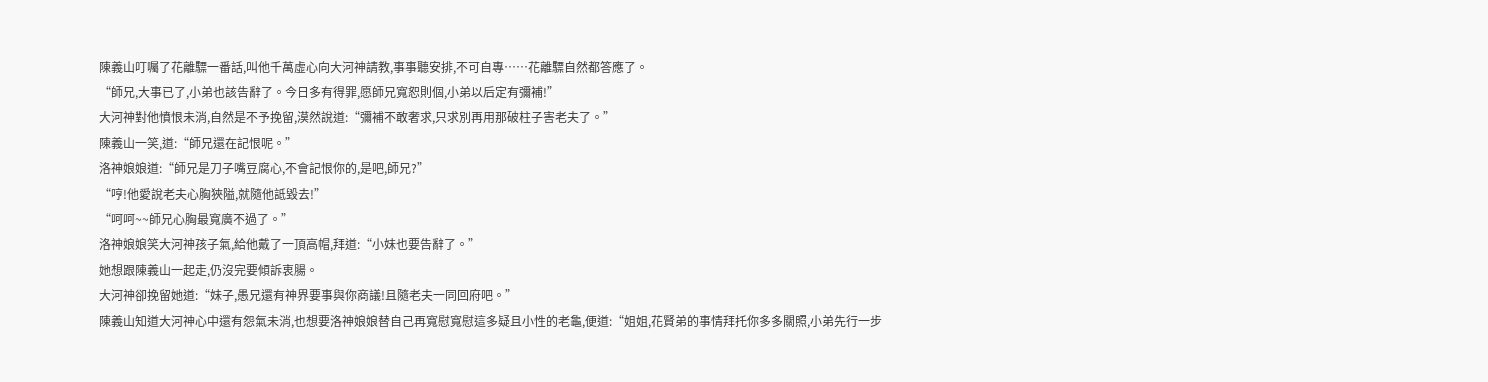陳義山叮囑了花離驃一番話,叫他千萬虛心向大河神請教,事事聽安排,不可自專……花離驃自然都答應了。
“師兄,大事已了,小弟也該告辭了。今日多有得罪,愿師兄寬恕則個,小弟以后定有彌補!”
大河神對他憤恨未消,自然是不予挽留,漠然說道:“彌補不敢奢求,只求別再用那破柱子害老夫了。”
陳義山一笑,道:“師兄還在記恨呢。”
洛神娘娘道:“師兄是刀子嘴豆腐心,不會記恨你的,是吧,師兄?”
“哼!他愛說老夫心胸狹隘,就隨他詆毀去!”
“呵呵~~師兄心胸最寬廣不過了。”
洛神娘娘笑大河神孩子氣,給他戴了一頂高帽,拜道:“小妹也要告辭了。”
她想跟陳義山一起走,仍沒完要傾訴衷腸。
大河神卻挽留她道:“妹子,愚兄還有神界要事與你商議!且隨老夫一同回府吧。”
陳義山知道大河神心中還有怨氣未消,也想要洛神娘娘替自己再寬慰寬慰這多疑且小性的老龜,便道:“姐姐,花賢弟的事情拜托你多多關照,小弟先行一步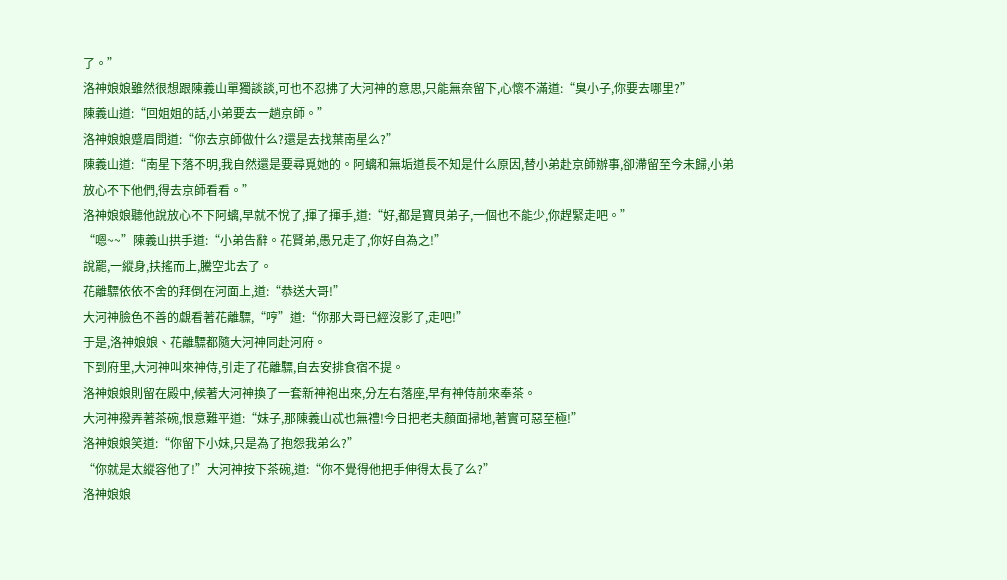了。”
洛神娘娘雖然很想跟陳義山單獨談談,可也不忍拂了大河神的意思,只能無奈留下,心懷不滿道:“臭小子,你要去哪里?”
陳義山道:“回姐姐的話,小弟要去一趟京師。”
洛神娘娘蹙眉問道:“你去京師做什么?還是去找葉南星么?”
陳義山道:“南星下落不明,我自然還是要尋覓她的。阿螭和無垢道長不知是什么原因,替小弟赴京師辦事,卻滯留至今未歸,小弟放心不下他們,得去京師看看。”
洛神娘娘聽他說放心不下阿螭,早就不悅了,揮了揮手,道:“好,都是寶貝弟子,一個也不能少,你趕緊走吧。”
“嗯~~”陳義山拱手道:“小弟告辭。花賢弟,愚兄走了,你好自為之!”
說罷,一縱身,扶搖而上,騰空北去了。
花離驃依依不舍的拜倒在河面上,道:“恭送大哥!”
大河神臉色不善的覷看著花離驃,“哼”道:“你那大哥已經沒影了,走吧!”
于是,洛神娘娘、花離驃都隨大河神同赴河府。
下到府里,大河神叫來神侍,引走了花離驃,自去安排食宿不提。
洛神娘娘則留在殿中,候著大河神換了一套新神袍出來,分左右落座,早有神侍前來奉茶。
大河神撥弄著茶碗,恨意難平道:“妹子,那陳義山忒也無禮!今日把老夫顏面掃地,著實可惡至極!”
洛神娘娘笑道:“你留下小妹,只是為了抱怨我弟么?”
“你就是太縱容他了!”大河神按下茶碗,道:“你不覺得他把手伸得太長了么?”
洛神娘娘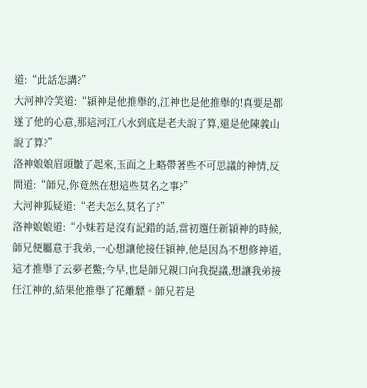道:“此話怎講?”
大河神冷笑道:“潁神是他推舉的,江神也是他推舉的!真要是都遂了他的心意,那這河江八水到底是老夫說了算,還是他陳義山說了算?”
洛神娘娘眉頭皺了起來,玉面之上略帶著些不可思議的神情,反問道:“師兄,你竟然在想這些莫名之事?”
大河神狐疑道:“老夫怎么莫名了?”
洛神娘娘道:“小妹若是沒有記錯的話,當初選任新潁神的時候,師兄便屬意于我弟,一心想讓他接任潁神,他是因為不想修神道,這才推舉了云夢老鱉;今早,也是師兄親口向我提議,想讓我弟接任江神的,結果他推舉了花離驃。師兄若是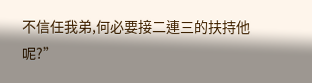不信任我弟,何必要接二連三的扶持他呢?”